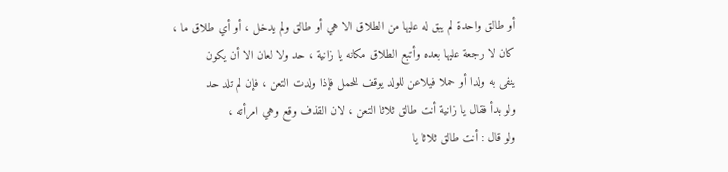أو طالق واحدة لم يبق له عليها من الطلاق الا هي أو طالق ولم يدخل ، أو أي طلاق ما ،
كان لا رجعة عليها بعده وأتبع الطلاق مكانه يا زانية ، حد ولا لعان الا أن يكون
ينفى به ولدا أو حملا فيلاعن للولد يوقف للحمل فإذا ولدت التعن ، فإن لم تلد حد
ولو بدأ فقال يا زانية أنت طالق ثلاثا التعن ، لان القذف وقع وهي امرأته ،
ولو قال : أنت طالق ثلاثا يا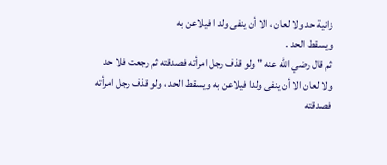زانية حد ولا لعان ، الا أن ينفى ولد ا فيلاعن به
ويسقط الحد .
ثم قال رضي الله عنه " ولو قذف رجل امرأته فصدقته ثم رجعت فلا حد
ولا لعان الا أن ينفى ولدا فيلاعن به ويسقط الحد ، ولو قذف رجل امرأته
فصدقته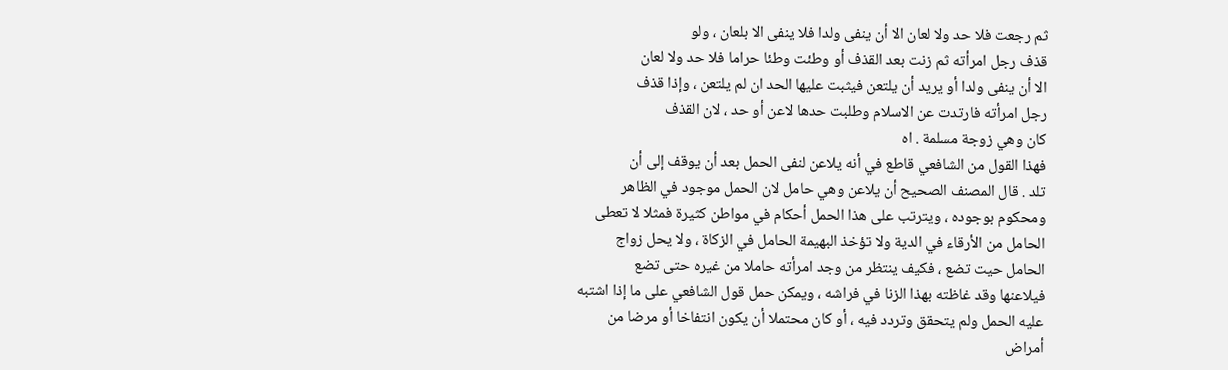ثم رجعت فلا حد ولا لعان الا أن ينفى ولدا فلا ينفى الا بلعان ، ولو
قذف رجل امرأته ثم زنت بعد القذف أو وطئت وطئا حراما فلا حد ولا لعان
الا أن ينفى ولدا أو يريد أن يلتعن فيثبت عليها الحد ان لم يلتعن ، وإذا قذف
رجل امرأته فارتدت عن الاسلام وطلبت حدها لاعن أو حد ، لان القذف
كان وهي زوجة مسلمة . اه
فهذا القول من الشافعي قاطع في أنه يلاعن لنفى الحمل بعد أن يوقف إلى أن
تلد . قال المصنف الصحيح أن يلاعن وهي حامل لان الحمل موجود في الظاهر
ومحكوم بوجوده ، ويترتب على هذا الحمل أحكام في مواطن كثيرة فمثلا لا تعطى
الحامل من الأرقاء في الدية ولا تؤخذ البهيمة الحامل في الزكاة ، ولا يحل زواج
الحامل حيت تضع ، فكيف ينتظر من وجد امرأته حاملا من غيره حتى تضع
فيلاعنها وقد غاظته بهذا الزنا في فراشه ، ويمكن حمل قول الشافعي على ما إذا اشتبه
عليه الحمل ولم يتحقق وتردد فيه ، أو كان محتملا أن يكون انتفاخا أو مرضا من
أمراض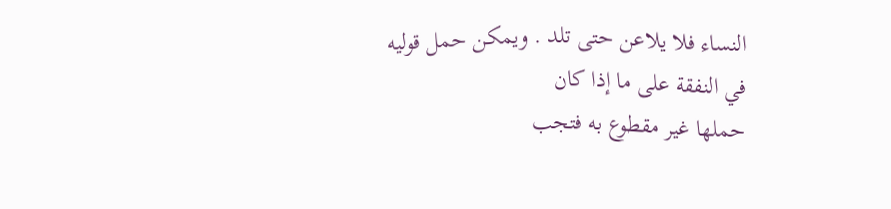النساء فلا يلاعن حتى تلد . ويمكن حمل قوليه في النفقة على ما إذا كان
حملها غير مقطوع به فتجب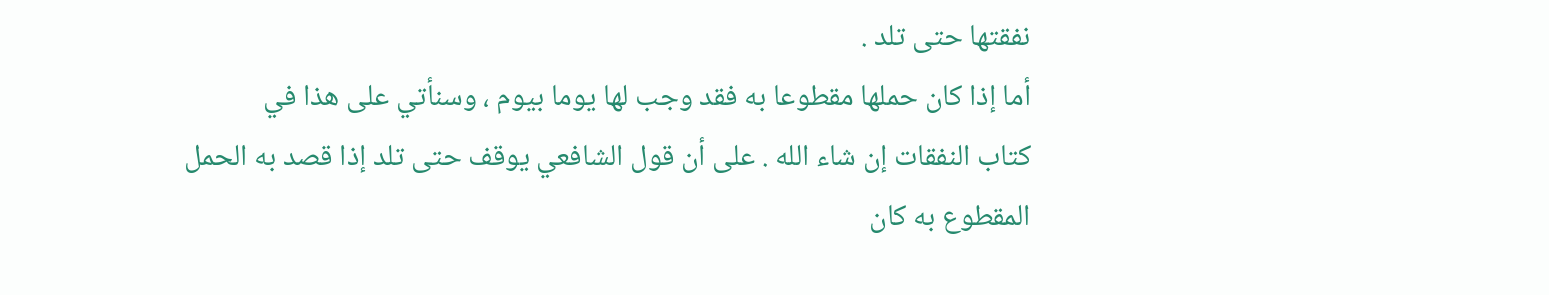نفقتها حتى تلد .
أما إذا كان حملها مقطوعا به فقد وجب لها يوما بيوم ، وسنأتي على هذا في
كتاب النفقات إن شاء الله . على أن قول الشافعي يوقف حتى تلد إذا قصد به الحمل
المقطوع به كان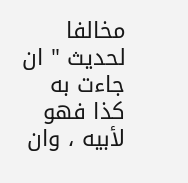مخالفا لحديث " ان جاءت به كذا فهو لأبيه ، وان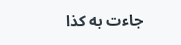جاءت به كذا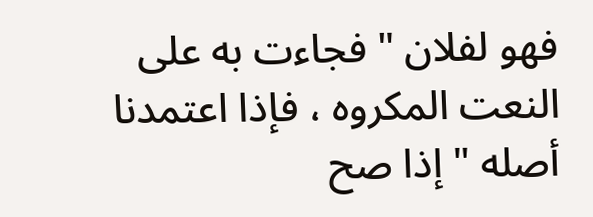فهو لفلان " فجاءت به على النعت المكروه ، فإذا اعتمدنا أصله " إذا صح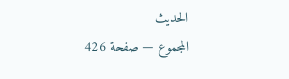الحديث
المجموع — صفحة 426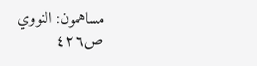مساهمون: النووي
ص٤٢٦